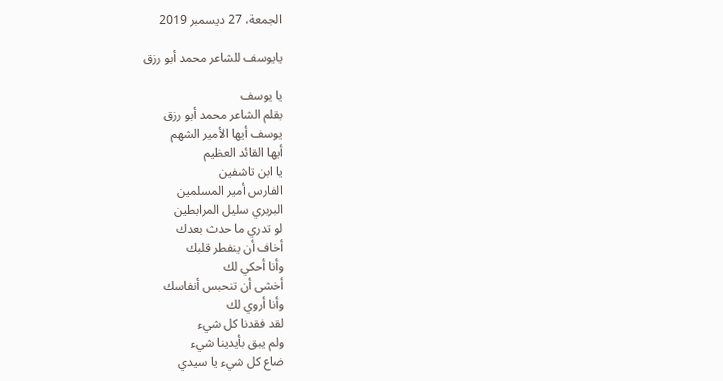الجمعة، 27 ديسمبر 2019

يايوسف للشاعر محمد أبو رزق

يا يوسف
بقلم الشاعر محمد أبو رزق
يوسف أيها الأمير الشهم
أيها القائد العظيم
يا ابن تاشفين
الفارس أمير المسلمين
البربري سليل المرابطين
لو تدري ما حدث بعدك
أخاف أن ينفطر قلبك
وأنا أحكي لك
أخشى أن تنحبس أنفاسك
وأنا أروي لك
لقد فقدنا كل شيء
ولم يبق بأيدينا شيء
ضاع كل شيء يا سيدي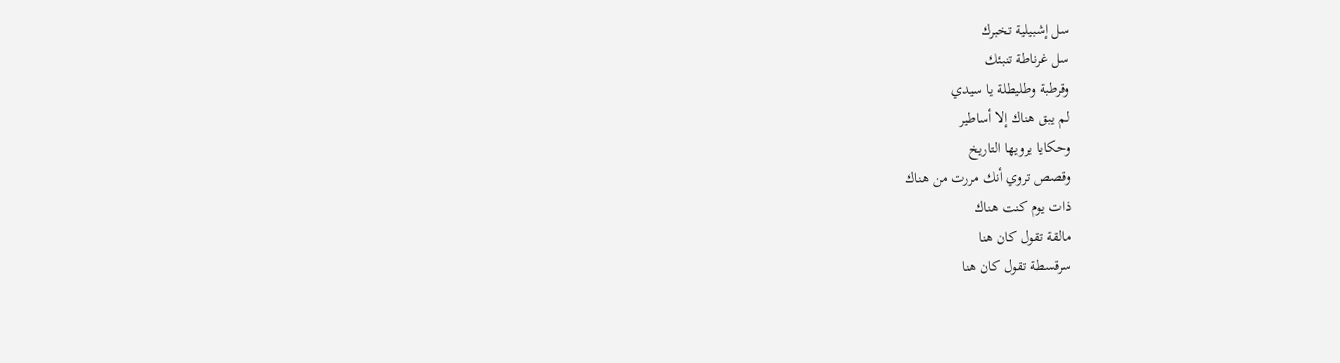سل إشبيلية تخبرك
سل غرناطة تنبئك
وقرطبة وطليطلة يا سيدي
لم يبق هناك إلا أساطير
وحكايا يرويها التاريخ
وقصص تروي أنك مررت من هناك
ذات يوم كنت هناك
مالقة تقول كان هنا
سرقسطة تقول كان هنا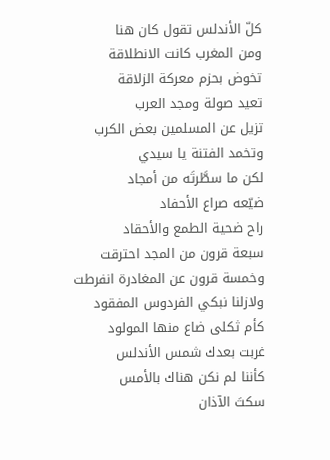كلّ الأندلس تقول كان هنا
ومن المغرب كانت الانطلاقة
تخوض بحزم معركة الزلاقة
تعيد صولة ومجد العرب
تزيل عن المسلمين بعض الكرب
وتخمد الفتنة يا سيدي
لكن ما سطَّرتَه من أمجاد
ضيّعه صراع الأحفاد
راح ضحية الطمع والأحقاد
سبعة قرون من المجد احترقت
وخمسة قرون عن المغادرة انفرطت
ولازلنا نبكي الفردوس المفقود
كأم ثكلى ضاع منها المولود
غربت بعدك شمس الأندلس
كأننا لم نكن هناك بالأمس
سكتَ الآذان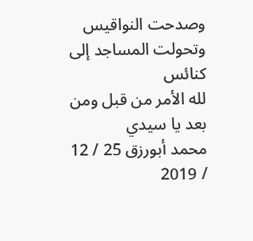وصدحت النواقيس
وتحولت المساجد إلى كنائس
لله الأمر من قبل ومن بعد يا سيدي
محمد أبورزق 25 / 12 / 2019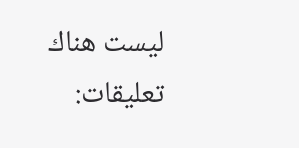ليست هناك تعليقات: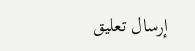إرسال تعليق